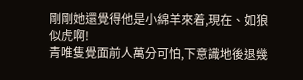剛剛她還覺得他是小綿羊來着,現在、如狼似虎啊!
青唯隻覺面前人萬分可怕,下意識地後退幾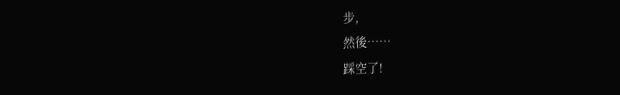步,
然後……
踩空了!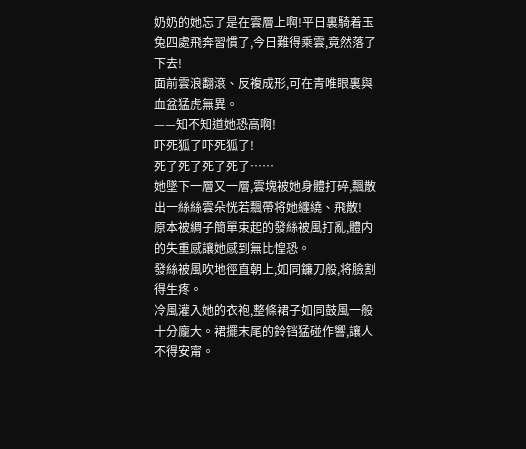奶奶的她忘了是在雲層上啊!平日裏騎着玉兔四處飛奔習慣了,今日難得乘雲,竟然落了下去!
面前雲浪翻滾、反複成形,可在青唯眼裏與血盆猛虎無異。
——知不知道她恐高啊!
吓死狐了吓死狐了!
死了死了死了死了……
她墜下一層又一層,雲塊被她身體打碎,飄散出一絲絲雲朵恍若飄帶将她纏繞、飛散!
原本被綢子簡單束起的發絲被風打亂,體内的失重感讓她感到無比惶恐。
發絲被風吹地徑直朝上,如同鐮刀般,将臉割得生疼。
冷風灌入她的衣袍,整條裙子如同鼓風一般十分龐大。裙擺末尾的鈴铛猛碰作響,讓人不得安甯。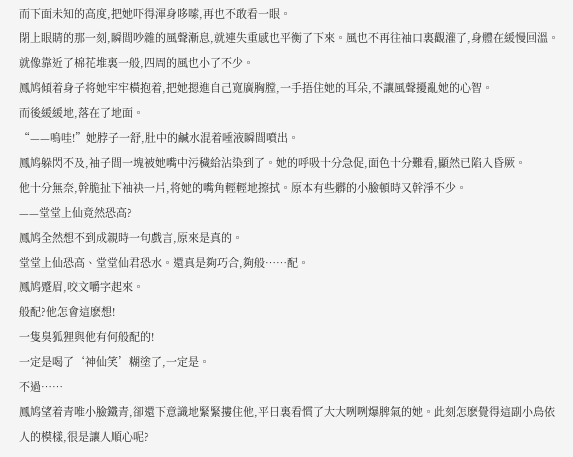而下面未知的高度,把她吓得渾身哆嗦,再也不敢看一眼。
閉上眼睛的那一刻,瞬間吵雜的風聲漸息,就連失重感也平衡了下來。風也不再往袖口裏觀灌了,身體在緩慢回溫。
就像靠近了棉花堆裏一般,四周的風也小了不少。
鳳鸠傾着身子将她牢牢橫抱着,把她摁進自己寬廣胸膛,一手捂住她的耳朵,不讓風聲擾亂她的心智。
而後緩緩地,落在了地面。
“——嗚哇!”她脖子一舒,肚中的鹹水混着唾液瞬間噴出。
鳳鸠躲閃不及,袖子間一塊被她嘴中污穢給沾染到了。她的呼吸十分急促,面色十分難看,顯然已陷入昏厥。
他十分無奈,幹脆扯下袖袂一片,将她的嘴角輕輕地擦拭。原本有些髒的小臉頓時又幹淨不少。
——堂堂上仙竟然恐高?
鳳鸠全然想不到成親時一句戲言,原來是真的。
堂堂上仙恐高、堂堂仙君恐水。還真是夠巧合,夠般……配。
鳳鸠蹙眉,咬文嚼字起來。
般配?他怎會這麽想!
一隻臭狐狸與他有何般配的!
一定是喝了‘神仙笑’糊塗了,一定是。
不過……
鳳鸠望着青唯小臉鐵青,卻還下意識地緊緊摟住他,平日裏看慣了大大咧咧爆脾氣的她。此刻怎麽覺得這副小鳥依人的模樣,很是讓人順心呢?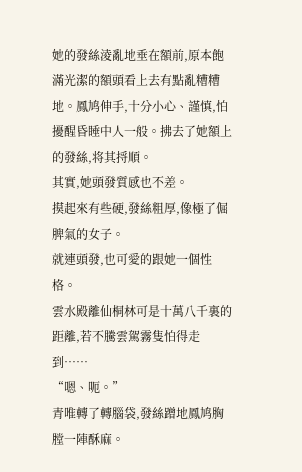她的發絲淩亂地垂在額前,原本飽滿光潔的額頭看上去有點亂糟糟地。鳳鸠伸手,十分小心、謹慎,怕擾醒昏睡中人一般。拂去了她額上的發絲,将其捋順。
其實,她頭發質感也不差。
摸起來有些硬,發絲粗厚,像極了倔脾氣的女子。
就連頭發,也可愛的跟她一個性格。
雲水殿離仙桐林可是十萬八千裏的距離,若不騰雲駕霧隻怕得走到……
“嗯、呃。”
青唯轉了轉腦袋,發絲蹭地鳳鸠胸膛一陣酥麻。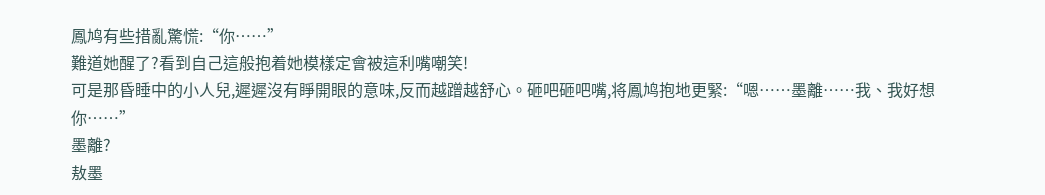鳳鸠有些措亂驚慌:“你……”
難道她醒了?看到自己這般抱着她模樣定會被這利嘴嘲笑!
可是那昏睡中的小人兒,遲遲沒有睜開眼的意味,反而越蹭越舒心。砸吧砸吧嘴,将鳳鸠抱地更緊:“嗯……墨離……我、我好想你……”
墨離?
敖墨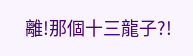離!那個十三龍子?!